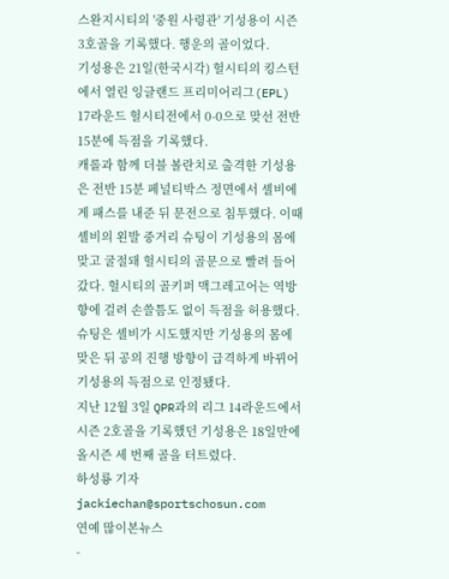스완지시티의 '중원 사령관' 기성용이 시즌 3호골을 기록했다. 행운의 골이었다.
기성용은 21일(한국시각) 헐시티의 킹스턴에서 열린 잉글랜드 프리미어리그(EPL) 17라운드 헐시티전에서 0-0으로 맞선 전반 15분에 득점을 기록했다.
캐롤과 함께 더블 볼란치로 출격한 기성용은 전반 15분 페널티박스 정면에서 셸비에게 패스를 내준 뒤 문전으로 침투했다. 이때 셸비의 왼발 중거리 슈팅이 기성용의 몸에 맞고 굴절돼 헐시티의 골문으로 빨려 들어갔다. 헐시티의 골키퍼 맥그레고어는 역방향에 걸려 손쓸틈도 없이 득점을 허용했다. 슈팅은 셸비가 시도했지만 기성용의 몸에 맞은 뒤 공의 진행 방향이 급격하게 바뀌어 기성용의 득점으로 인정됐다.
지난 12월 3일 QPR과의 리그 14라운드에서 시즌 2호골을 기록했던 기성용은 18일만에 올시즌 세 번째 골을 터트렸다.
하성룡 기자 jackiechan@sportschosun.com
연예 많이본뉴스
-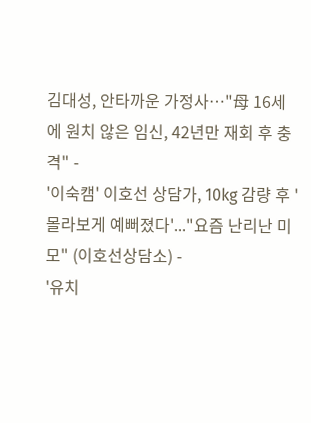김대성, 안타까운 가정사…"母 16세에 원치 않은 임신, 42년만 재회 후 충격" -
'이숙캠' 이호선 상담가, 10kg 감량 후 '몰라보게 예뻐졌다'..."요즘 난리난 미모" (이호선상담소) -
'유치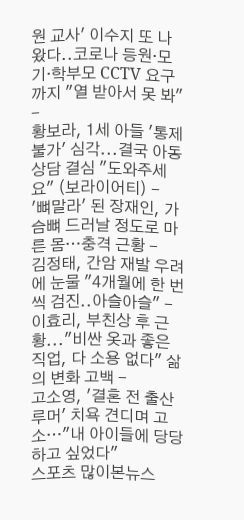원 교사' 이수지 또 나왔다..코로나 등원·모기·학부모 CCTV 요구까지 "열 받아서 못 봐" -
황보라, 1세 아들 '통제 불가' 심각...결국 아동상담 결심 "도와주세요" (보라이어티) -
'뼈말라' 된 장재인, 가슴뼈 드러날 정도로 마른 몸…충격 근황 -
김정태, 간암 재발 우려에 눈물 "4개월에 한 번씩 검진..아슬아슬" -
이효리, 부친상 후 근황..."비싼 옷과 좋은 직업, 다 소용 없다" 삶의 변화 고백 -
고소영, '결혼 전 출산 루머' 치욕 견디며 고소…"내 아이들에 당당하고 싶었다"
스포츠 많이본뉴스